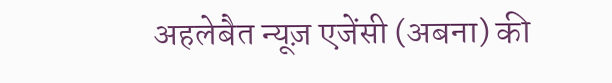अहलेबैत न्यूज़ एजेंसी (अबना) की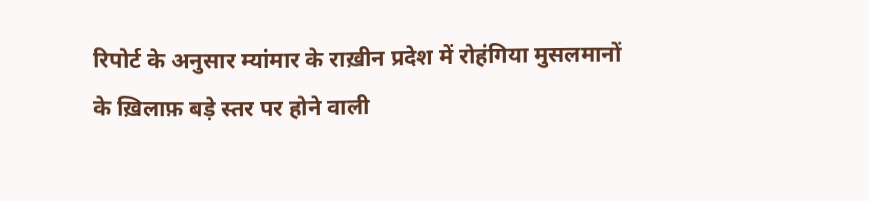रिपोर्ट के अनुसार म्यांमार के राख़ीन प्रदेश में रोहंगिया मुसलमानों के ख़िलाफ़ बड़े स्तर पर होने वाली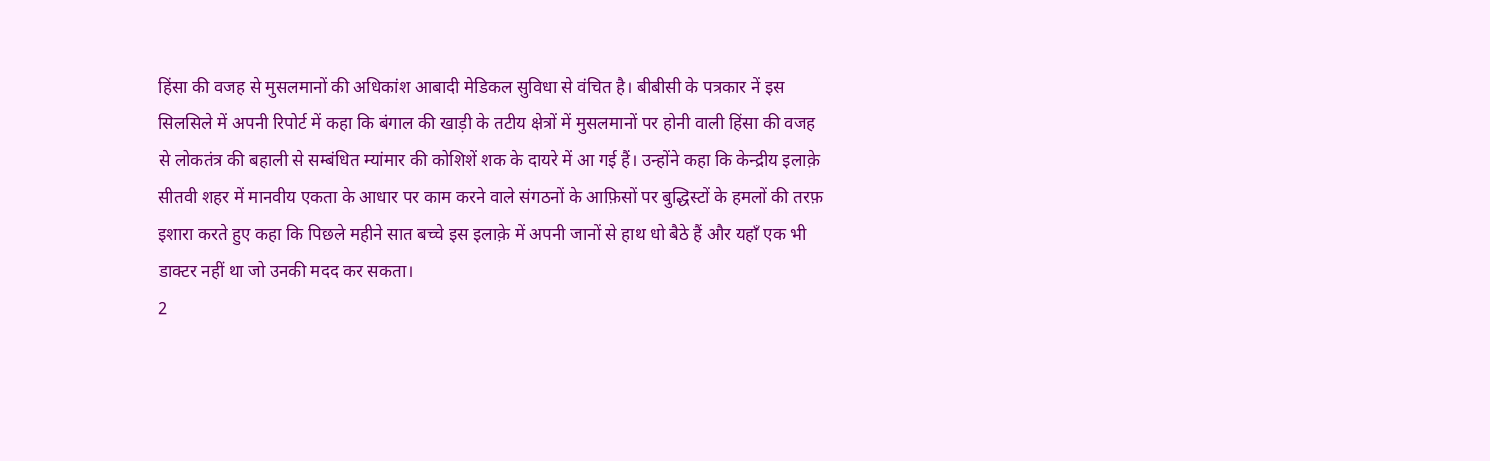हिंसा की वजह से मुसलमानों की अधिकांश आबादी मेडिकल सुविधा से वंचित है। बीबीसी के पत्रकार नें इस सिलसिले में अपनी रिपोर्ट में कहा कि बंगाल की खाड़ी के तटीय क्षेत्रों में मुसलमानों पर होनी वाली हिंसा की वजह से लोकतंत्र की बहाली से सम्बंधित म्यांमार की कोशिशें शक के दायरे में आ गई हैं। उन्होंने कहा कि केन्द्रीय इलाक़े सीतवी शहर में मानवीय एकता के आधार पर काम करने वाले संगठनों के आफ़िसों पर बुद्धिस्टों के हमलों की तरफ़ इशारा करते हुए कहा कि पिछले महीने सात बच्चे इस इलाक़े में अपनी जानों से हाथ धो बैठे हैं और यहाँ एक भी डाक्टर नहीं था जो उनकी मदद कर सकता।
2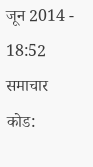जून 2014 - 18:52
समाचार कोड: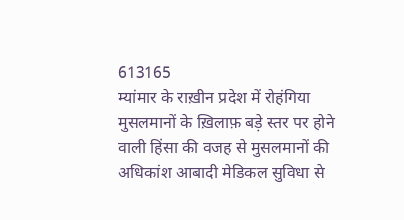613165
म्यांमार के राख़ीन प्रदेश में रोहंगिया मुसलमानों के ख़िलाफ़ बड़े स्तर पर होने वाली हिंसा की वजह से मुसलमानों की अधिकांश आबादी मेडिकल सुविधा से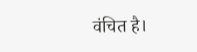वंचित है।